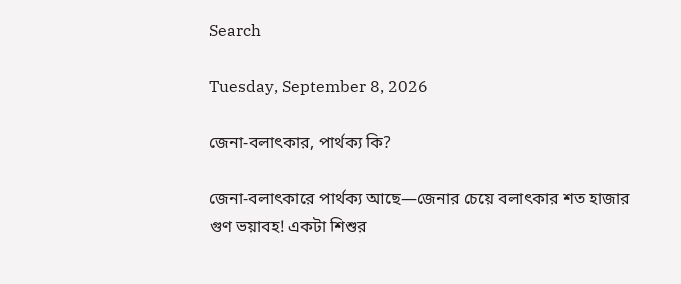Search

Tuesday, September 8, 2026

জেনা-বলাৎকার, পার্থক্য কি?

জেনা-বলাৎকারে পার্থক্য আছে—জেনার চেয়ে বলাৎকার শত হাজার গুণ ভয়াবহ! একটা শিশুর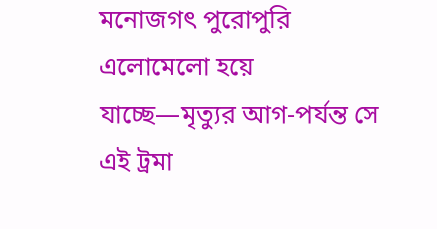মনোজগৎ পুরোপুরি এলোমেলো হয়ে যাচ্ছে—মৃত্যুর আগ-পর্যন্ত সে এই ট্রমা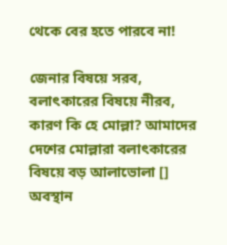থেকে বের হতে পারবে না!

জেনার বিষয়ে সরব, বলাৎকারের বিষয়ে নীরব, কারণ কি হে মোল্লা? আমাদের দেশের মোল্লারা বলাৎকারের বিষয়ে বড় আলাভোলা [] অবস্থান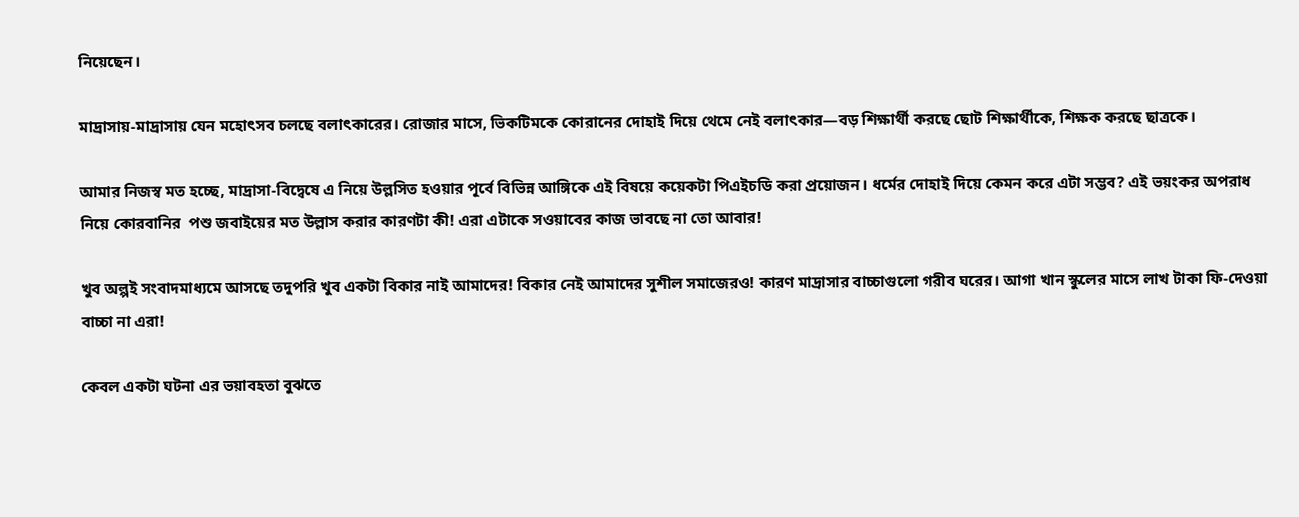নিয়েছেন।

মাদ্রাসায়-মাদ্রাসায় যেন মহোৎসব চলছে বলাৎকারের। রোজার মাসে, ভিকটিমকে কোরানের দোহাই দিয়ে থেমে নেই বলাৎকার—বড় শিক্ষার্থী করছে ছোট শিক্ষার্থীকে, শিক্ষক করছে ছাত্রকে।

আমার নিজস্ব মত হচ্ছে, মাদ্রাসা-বিদ্বেষে এ নিয়ে উল্লসিত হওয়ার পূর্বে বিভিন্ন আঙ্গিকে এই বিষয়ে কয়েকটা পিএইচডি করা প্রয়োজন। ধর্মের দোহাই দিয়ে কেমন করে এটা সম্ভব? এই ভয়ংকর অপরাধ নিয়ে কোরবানির  পশু জবাইয়ের মত উল্লাস করার কারণটা কী! এরা এটাকে সওয়াবের কাজ ভাবছে না তো আবার!

খুব অল্পই সংবাদমাধ্যমে আসছে তদুপরি খুব একটা বিকার নাই আমাদের! বিকার নেই আমাদের সুশীল সমাজেরও! কারণ মাদ্রাসার বাচ্চাগুলো গরীব ঘরের। আগা খান স্কুলের মাসে লাখ টাকা ফি-দেওয়া বাচ্চা না এরা!

কেবল একটা ঘটনা এর ভয়াবহতা বুঝতে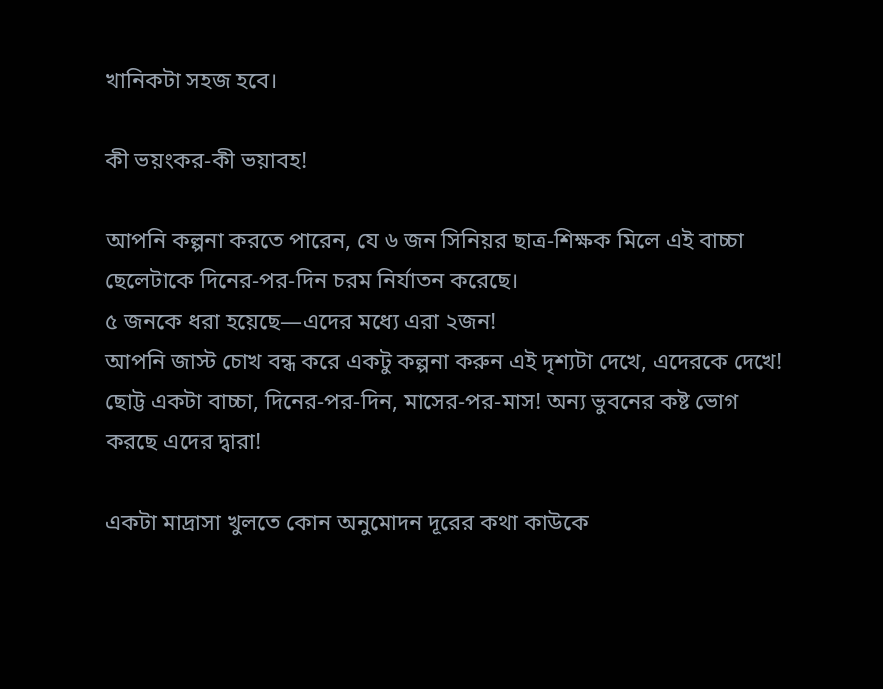খানিকটা সহজ হবে।

কী ভয়ংকর-কী ভয়াবহ!

আপনি কল্পনা করতে পারেন, যে ৬ জন সিনিয়র ছাত্র-শিক্ষক মিলে এই বাচ্চা ছেলেটাকে দিনের-পর-দিন চরম নির্যাতন করেছে।
৫ জনকে ধরা হয়েছে—এদের মধ্যে এরা ২জন!
আপনি জাস্ট চোখ বন্ধ করে একটু কল্পনা করুন এই দৃশ্যটা দেখে, এদেরকে দেখে! ছোট্ট একটা বাচ্চা, দিনের-পর-দিন, মাসের-পর-মাস! অন্য ভুবনের কষ্ট ভোগ করছে এদের দ্বারা!

একটা মাদ্রাসা খুলতে কোন অনুমোদন দূরের কথা কাউকে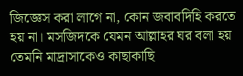জিজ্ঞেস করা লাগে না, কোন জবাবদিহি করতে হয় না। মসজিদকে যেমন আল্লাহর ঘর বলা হয় তেমনি মাদ্রাসাকেও কাছাকাছি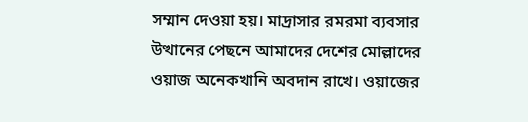সম্মান দেওয়া হয়। মাদ্রাসার রমরমা ব্যবসার উত্থানের পেছনে আমাদের দেশের মোল্লাদের ওয়াজ অনেকখানি অবদান রাখে। ওয়াজের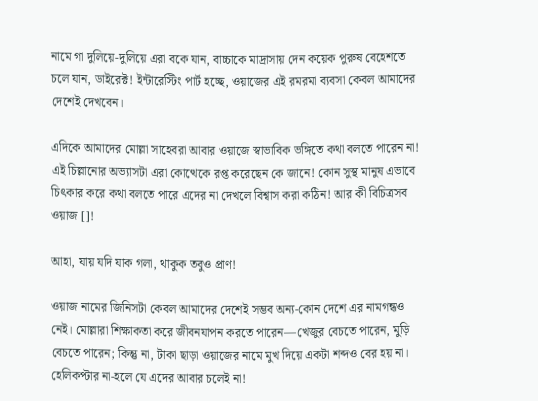নামে গা দুলিয়ে-দুলিয়ে এরা বকে যান, বাচ্চাকে মাদ্রাসায় দেন কয়েক পুরুষ বেহেশতে চলে যান, ডাইরেক্ট! ইন্টারেস্টিং পার্ট হচ্ছে, ওয়াজের এই রমরমা ব্যবসা কেবল আমাদের দেশেই দেখবেন।

এদিকে আমাদের মোল্লা সাহেবরা আবার ওয়াজে স্বাভাবিক ভঙ্গিতে কথা বলতে পারেন না! এই চিল্লানোর অভ্যাসটা এরা কোত্থেকে রপ্ত করেছেন কে জানে! কোন সুস্থ মানুষ এভাবে চিৎকার করে কথা বলতে পারে এদের না দেখলে বিশ্বাস করা কঠিন! আর কী বিচিত্রসব ওয়াজ []!

আহা, যায় যদি যাক গলা, থাকুক তবুও প্রাণ!

ওয়াজ নামের জিনিসটা কেবল আমাদের দেশেই সম্ভব অন্য-কোন দেশে এর নামগন্ধও নেই। মোল্লারা শিক্ষাকতা করে জীবনযাপন করতে পারেন—খেজুর বেচতে পারেন, মুড়ি বেচতে পারেন; কিন্তু না, টাকা ছাড়া ওয়াজের নামে মুখ দিয়ে একটা শব্দও বের হয় না। হেলিকপ্টার না-হলে যে এদের আবার চলেই না!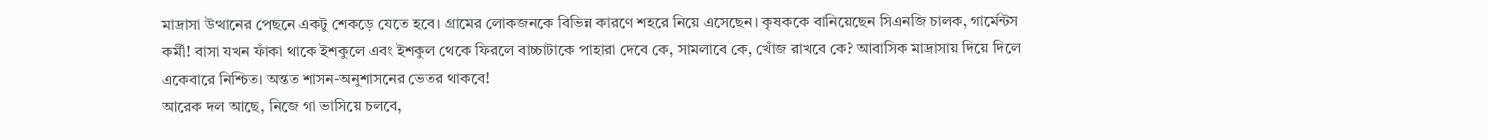মাদ্রাসা উত্থানের পেছনে একটু শেকড়ে যেতে হবে। গ্রামের লোকজনকে বিভিন্ন কারণে শহরে নিয়ে এসেছেন। কৃষককে বানিয়েছেন সিএনজি চালক, গার্মেন্টস কর্মী! বাসা যখন ফাঁকা থাকে ইশকুলে এবং ইশকুল থেকে ফিরলে বাচ্চাটাকে পাহারা দেবে কে, সামলাবে কে, খোঁজ রাখবে কে? আবাসিক মাদ্রাসায় দিয়ে দিলে একেবারে নিশ্চিত। অন্তত শাসন-অনুশাসনের ভেতর থাকবে!
আরেক দল আছে, নিজে গা ভাসিয়ে চলবে,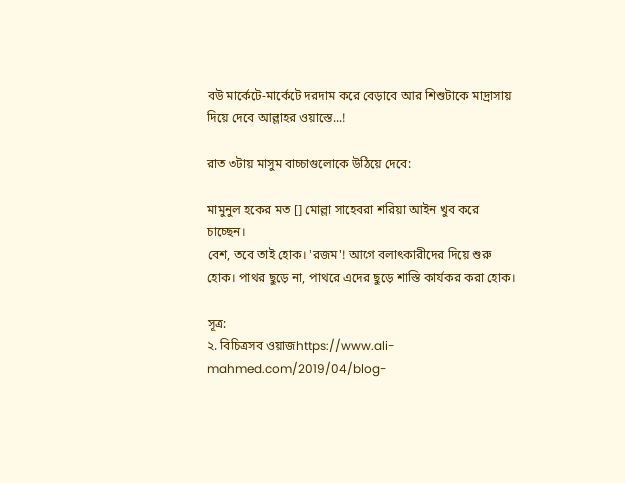বউ মার্কেটে-মার্কেটে দরদাম করে বেড়াবে আর শিশুটাকে মাদ্রাসায় দিয়ে দেবে আল্লাহর ওয়াস্তে...!

রাত ৩টায় মাসুম বাচ্চাগুলোকে উঠিয়ে দেবে:

মামুনুল হকের মত [] মোল্লা সাহেবরা শরিয়া আইন খুব করে চাচ্ছেন।
বেশ, তবে তাই হোক। 'রজম'! আগে বলাৎকারীদের দিয়ে শুরু হোক। পাথর ছুড়ে না, পাথরে এদের ছুড়ে শাস্তি কার্যকর করা হোক।

সূত্র:
২. বিচিত্রসব ওয়াজhttps://www.ali-mahmed.com/2019/04/blog-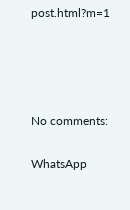post.html?m=1




No comments:

WhatsApp